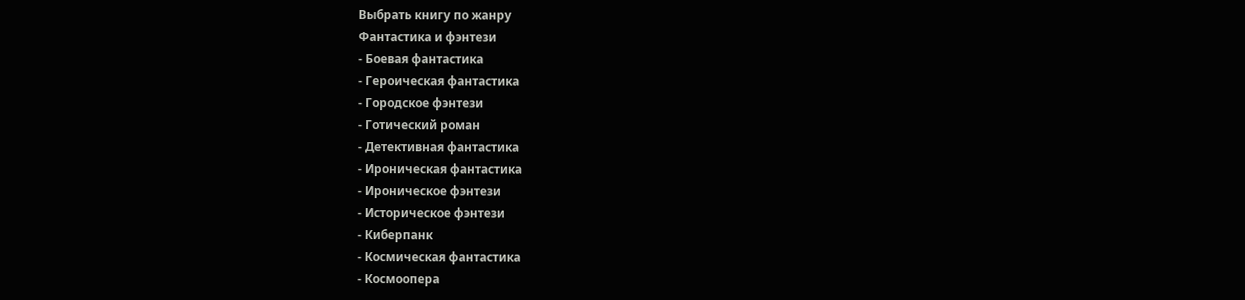Выбрать книгу по жанру
Фантастика и фэнтези
- Боевая фантастика
- Героическая фантастика
- Городское фэнтези
- Готический роман
- Детективная фантастика
- Ироническая фантастика
- Ироническое фэнтези
- Историческое фэнтези
- Киберпанк
- Космическая фантастика
- Космоопера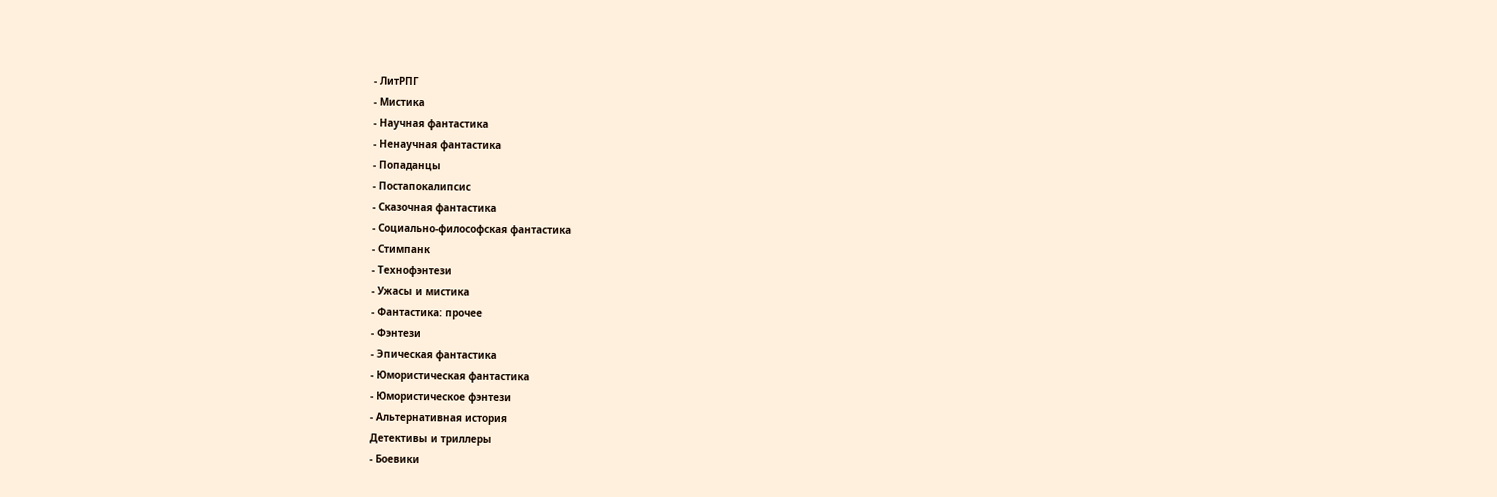- ЛитРПГ
- Мистика
- Научная фантастика
- Ненаучная фантастика
- Попаданцы
- Постапокалипсис
- Сказочная фантастика
- Социально-философская фантастика
- Стимпанк
- Технофэнтези
- Ужасы и мистика
- Фантастика: прочее
- Фэнтези
- Эпическая фантастика
- Юмористическая фантастика
- Юмористическое фэнтези
- Альтернативная история
Детективы и триллеры
- Боевики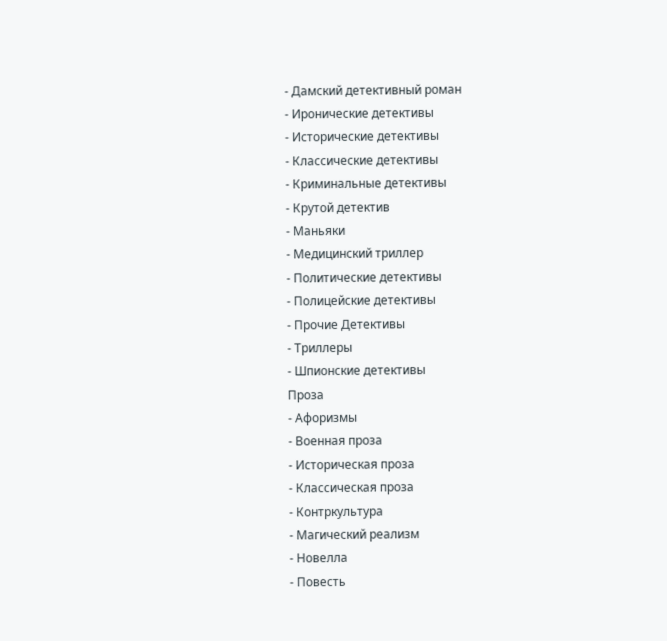- Дамский детективный роман
- Иронические детективы
- Исторические детективы
- Классические детективы
- Криминальные детективы
- Крутой детектив
- Маньяки
- Медицинский триллер
- Политические детективы
- Полицейские детективы
- Прочие Детективы
- Триллеры
- Шпионские детективы
Проза
- Афоризмы
- Военная проза
- Историческая проза
- Классическая проза
- Контркультура
- Магический реализм
- Новелла
- Повесть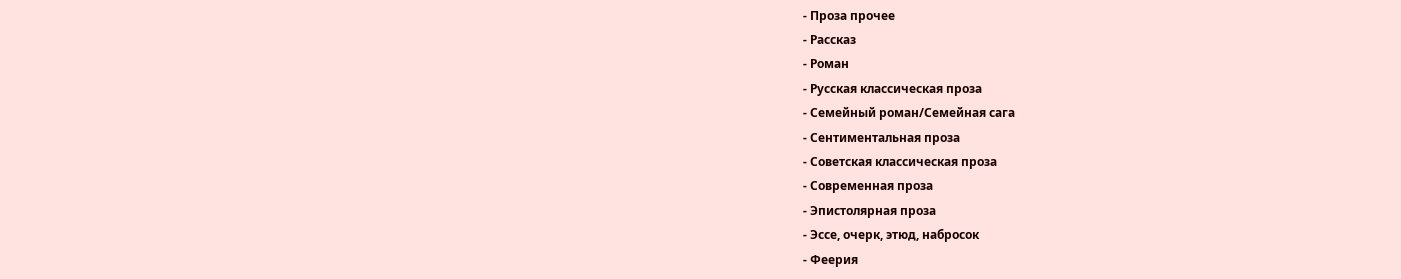- Проза прочее
- Рассказ
- Роман
- Русская классическая проза
- Семейный роман/Семейная сага
- Сентиментальная проза
- Советская классическая проза
- Современная проза
- Эпистолярная проза
- Эссе, очерк, этюд, набросок
- Феерия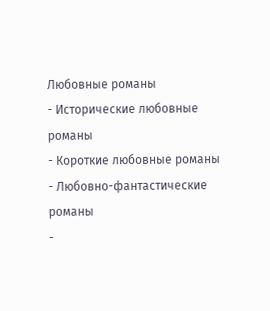Любовные романы
- Исторические любовные романы
- Короткие любовные романы
- Любовно-фантастические романы
-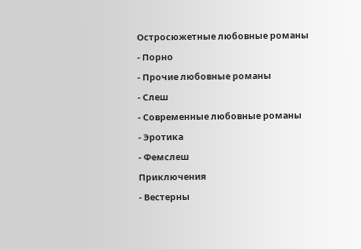Остросюжетные любовные романы
- Порно
- Прочие любовные романы
- Слеш
- Современные любовные романы
- Эротика
- Фемслеш
Приключения
- Вестерны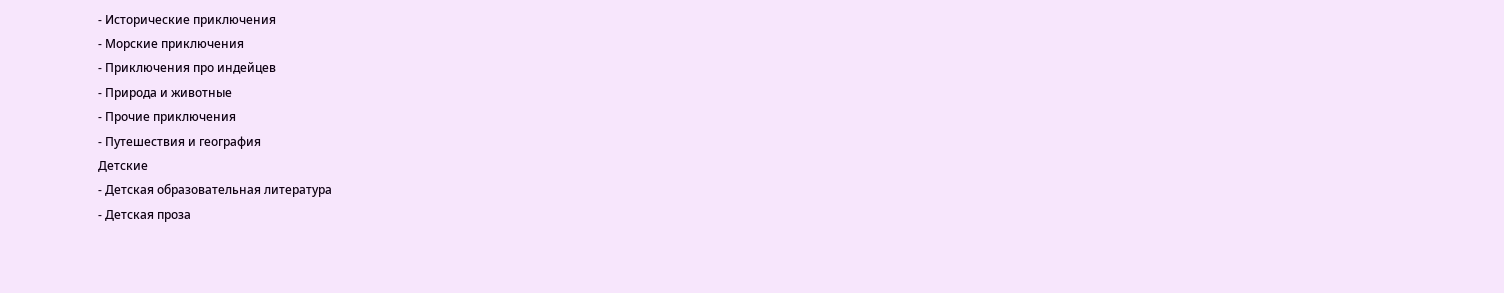- Исторические приключения
- Морские приключения
- Приключения про индейцев
- Природа и животные
- Прочие приключения
- Путешествия и география
Детские
- Детская образовательная литература
- Детская проза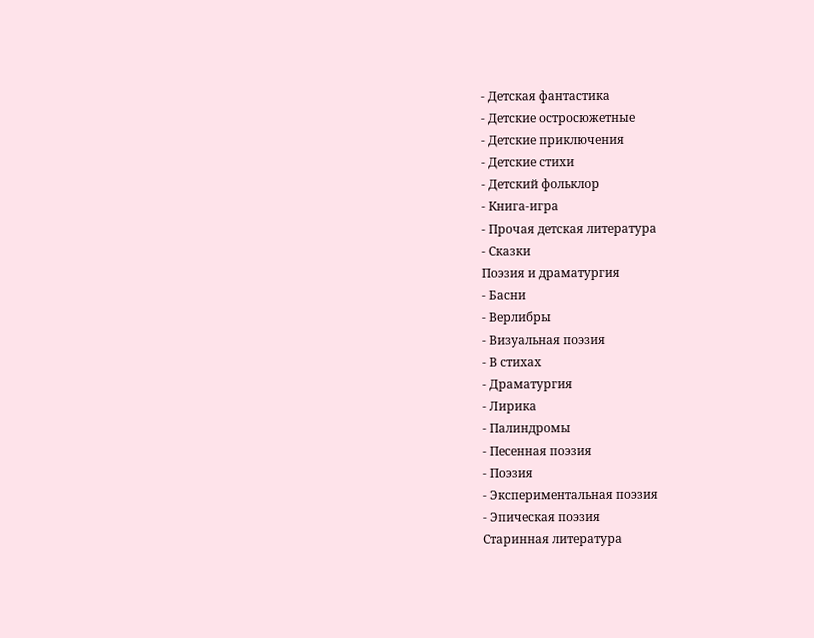- Детская фантастика
- Детские остросюжетные
- Детские приключения
- Детские стихи
- Детский фольклор
- Книга-игра
- Прочая детская литература
- Сказки
Поэзия и драматургия
- Басни
- Верлибры
- Визуальная поэзия
- В стихах
- Драматургия
- Лирика
- Палиндромы
- Песенная поэзия
- Поэзия
- Экспериментальная поэзия
- Эпическая поэзия
Старинная литература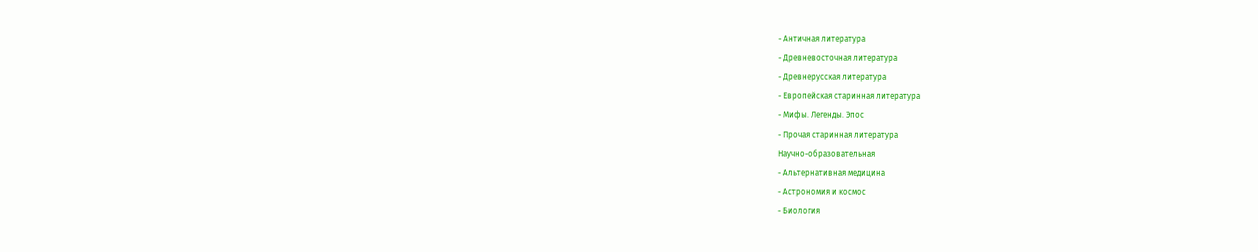- Античная литература
- Древневосточная литература
- Древнерусская литература
- Европейская старинная литература
- Мифы. Легенды. Эпос
- Прочая старинная литература
Научно-образовательная
- Альтернативная медицина
- Астрономия и космос
- Биология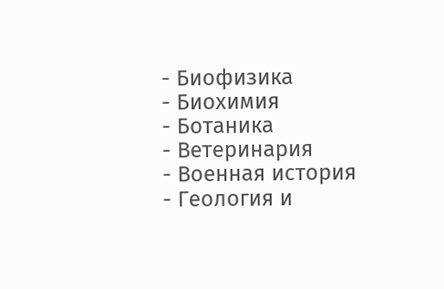- Биофизика
- Биохимия
- Ботаника
- Ветеринария
- Военная история
- Геология и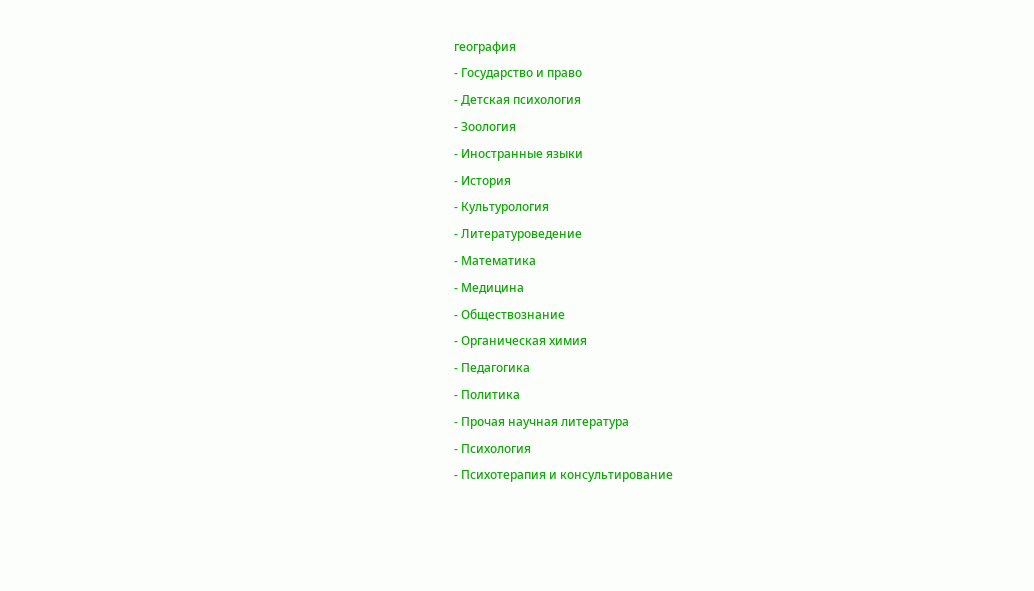география
- Государство и право
- Детская психология
- Зоология
- Иностранные языки
- История
- Культурология
- Литературоведение
- Математика
- Медицина
- Обществознание
- Органическая химия
- Педагогика
- Политика
- Прочая научная литература
- Психология
- Психотерапия и консультирование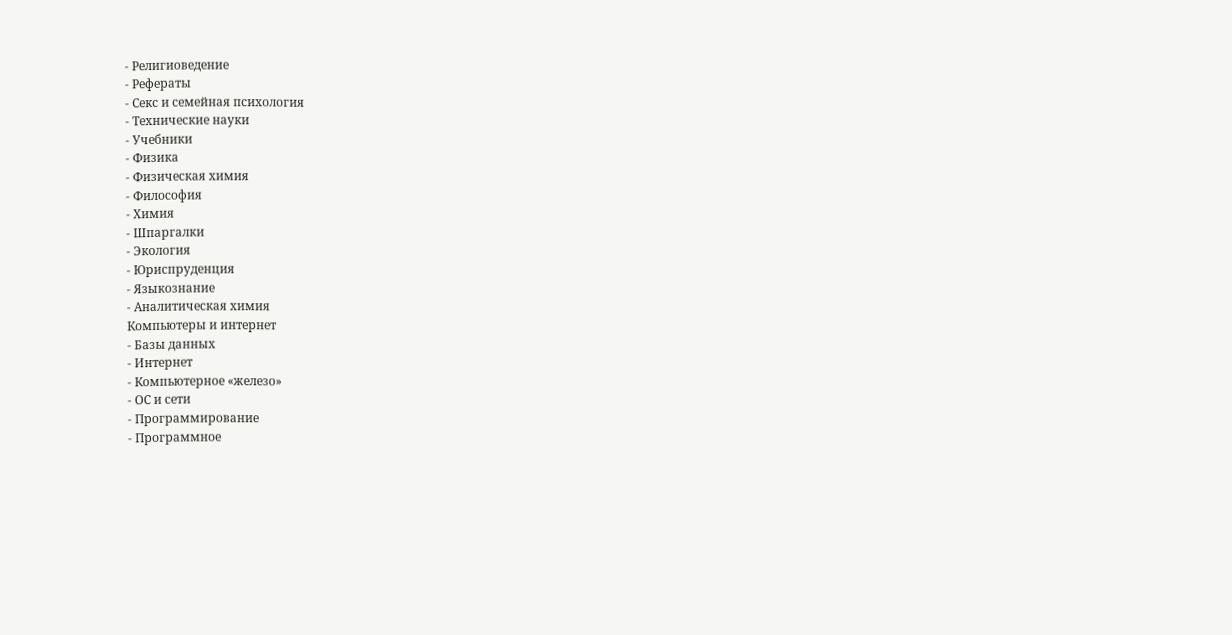- Религиоведение
- Рефераты
- Секс и семейная психология
- Технические науки
- Учебники
- Физика
- Физическая химия
- Философия
- Химия
- Шпаргалки
- Экология
- Юриспруденция
- Языкознание
- Аналитическая химия
Компьютеры и интернет
- Базы данных
- Интернет
- Компьютерное «железо»
- ОС и сети
- Программирование
- Программное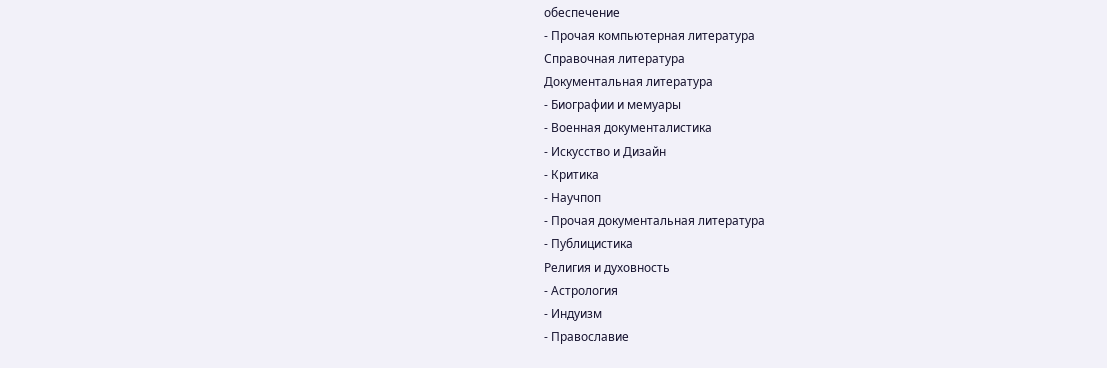обеспечение
- Прочая компьютерная литература
Справочная литература
Документальная литература
- Биографии и мемуары
- Военная документалистика
- Искусство и Дизайн
- Критика
- Научпоп
- Прочая документальная литература
- Публицистика
Религия и духовность
- Астрология
- Индуизм
- Православие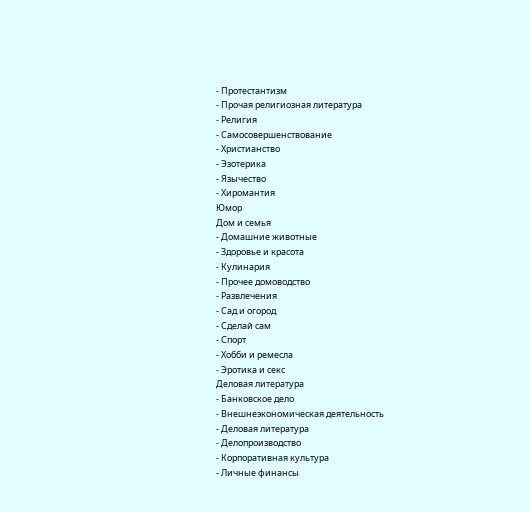- Протестантизм
- Прочая религиозная литература
- Религия
- Самосовершенствование
- Христианство
- Эзотерика
- Язычество
- Хиромантия
Юмор
Дом и семья
- Домашние животные
- Здоровье и красота
- Кулинария
- Прочее домоводство
- Развлечения
- Сад и огород
- Сделай сам
- Спорт
- Хобби и ремесла
- Эротика и секс
Деловая литература
- Банковское дело
- Внешнеэкономическая деятельность
- Деловая литература
- Делопроизводство
- Корпоративная культура
- Личные финансы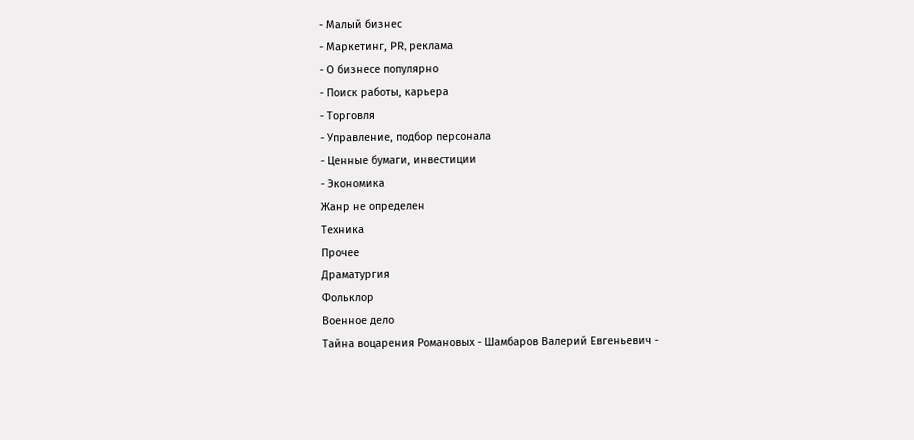- Малый бизнес
- Маркетинг, PR, реклама
- О бизнесе популярно
- Поиск работы, карьера
- Торговля
- Управление, подбор персонала
- Ценные бумаги, инвестиции
- Экономика
Жанр не определен
Техника
Прочее
Драматургия
Фольклор
Военное дело
Тайна воцарения Романовых - Шамбаров Валерий Евгеньевич -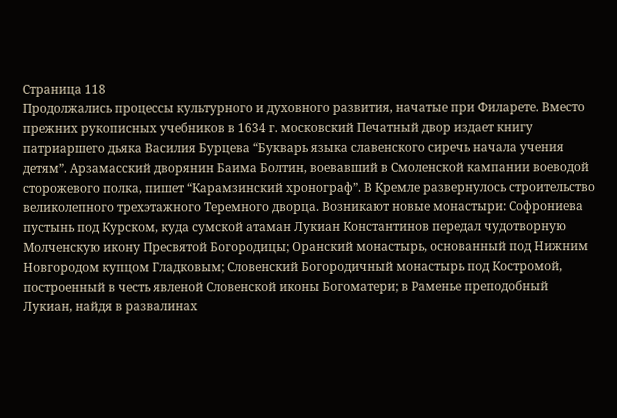Страница 118
Продолжались процессы культурного и духовного развития, начатые при Филарете. Вместо прежних рукописных учебников в 1634 г. московский Печатный двор издает книгу патриаршего дьяка Василия Бурцева “Букварь языка славенского сиречь начала учения детям”. Арзамасский дворянин Баима Болтин, воевавший в Смоленской кампании воеводой сторожевого полка, пишет “Карамзинский хронограф”. В Кремле развернулось строительство великолепного трехэтажного Теремного дворца. Возникают новые монастыри: Софрониева пустынь под Курском, куда сумской атаман Лукиан Константинов передал чудотворную Молченскую икону Пресвятой Богородицы; Оранский монастырь, основанный под Нижним Новгородом купцом Гладковым; Словенский Богородичный монастырь под Костромой, построенный в честь явленой Словенской иконы Богоматери; в Раменье преподобный Лукиан, найдя в развалинах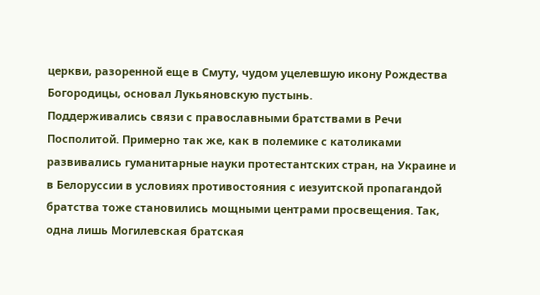церкви, разоренной еще в Смуту, чудом уцелевшую икону Рождества Богородицы, основал Лукьяновскую пустынь.
Поддерживались связи с православными братствами в Речи Посполитой. Примерно так же, как в полемике с католиками развивались гуманитарные науки протестантских стран, на Украине и в Белоруссии в условиях противостояния с иезуитской пропагандой братства тоже становились мощными центрами просвещения. Так, одна лишь Могилевская братская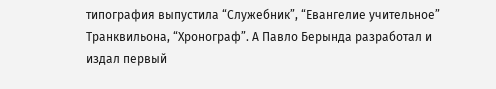типография выпустила “Служебник”, “Евангелие учительное” Транквильона, “Хронограф”. А Павло Берында разработал и издал первый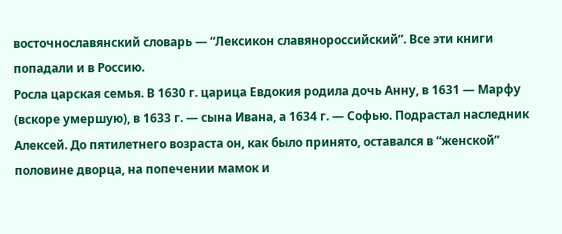восточнославянский словарь — “Лексикон славянороссийский”. Все эти книги попадали и в Россию.
Росла царская семья. В 1630 г. царица Евдокия родила дочь Анну, в 1631 — Марфу (вскоре умершую), в 1633 г. — сына Ивана, а 1634 г. — Софью. Подрастал наследник Алексей. До пятилетнего возраста он, как было принято, оставался в “женской” половине дворца, на попечении мамок и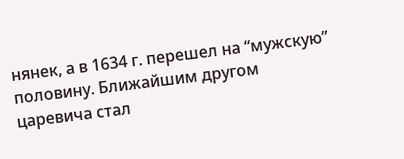нянек, а в 1634 г. перешел на “мужскую” половину. Ближайшим другом царевича стал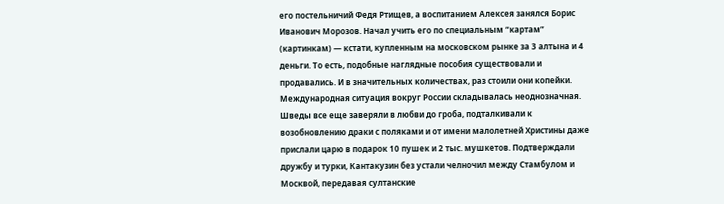его постельничий Федя Ртищев, а воспитанием Алексея занялся Борис Иванович Морозов. Начал учить его по специальным “картам” (картинкам) — кстати, купленным на московском рынке за 3 алтына и 4 деньги. То есть, подобные наглядные пособия существовали и продавались. И в значительных количествах, раз стоили они копейки.
Международная ситуация вокруг России складывалась неоднозначная. Шведы все еще заверяли в любви до гроба, подталкивали к возобновлению драки с поляками и от имени малолетней Христины даже прислали царю в подарок 10 пушек и 2 тыс. мушкетов. Подтверждали дружбу и турки, Кантакузин без устали челночил между Стамбулом и Москвой, передавая султанские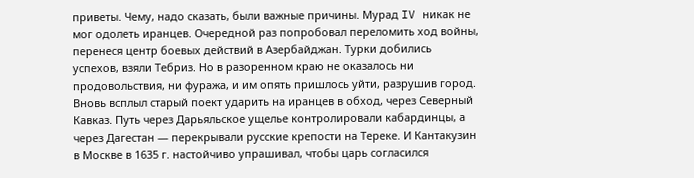приветы. Чему, надо сказать, были важные причины. Мурад IV никак не мог одолеть иранцев. Очередной раз попробовал переломить ход войны, перенеся центр боевых действий в Азербайджан. Турки добились успехов, взяли Тебриз. Но в разоренном краю не оказалось ни продовольствия, ни фуража, и им опять пришлось уйти, разрушив город. Вновь всплыл старый поект ударить на иранцев в обход, через Северный Кавказ. Путь через Дарьяльское ущелье контролировали кабардинцы, а через Дагестан — перекрывали русские крепости на Тереке. И Кантакузин в Москве в 1635 г. настойчиво упрашивал, чтобы царь согласился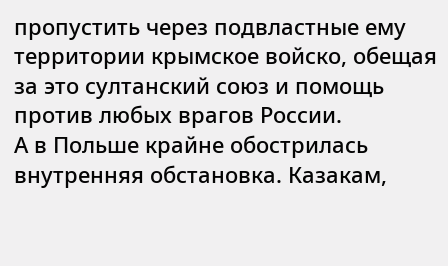пропустить через подвластные ему территории крымское войско, обещая за это султанский союз и помощь против любых врагов России.
А в Польше крайне обострилась внутренняя обстановка. Казакам,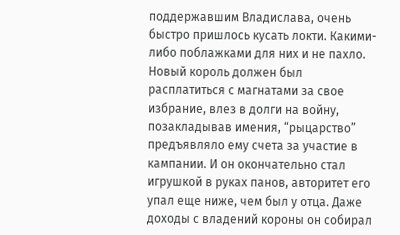поддержавшим Владислава, очень быстро пришлось кусать локти. Какими-либо поблажками для них и не пахло. Новый король должен был расплатиться с магнатами за свое избрание, влез в долги на войну, позакладывав имения, “рыцарство” предъявляло ему счета за участие в кампании. И он окончательно стал игрушкой в руках панов, авторитет его упал еще ниже, чем был у отца. Даже доходы с владений короны он собирал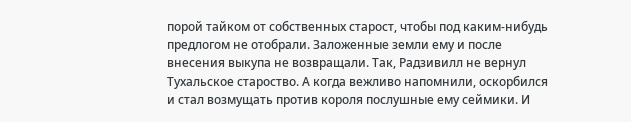порой тайком от собственных старост, чтобы под каким-нибудь предлогом не отобрали. Заложенные земли ему и после внесения выкупа не возвращали. Так, Радзивилл не вернул Тухальское староство. А когда вежливо напомнили, оскорбился и стал возмущать против короля послушные ему сеймики. И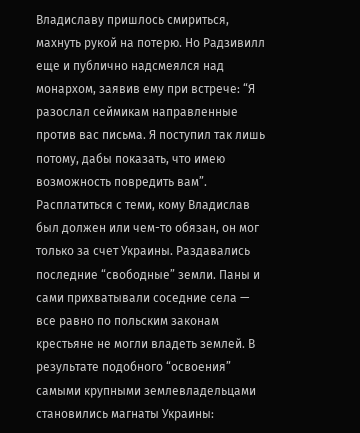Владиславу пришлось смириться, махнуть рукой на потерю. Но Радзивилл еще и публично надсмеялся над монархом, заявив ему при встрече: “Я разослал сеймикам направленные против вас письма. Я поступил так лишь потому, дабы показать, что имею возможность повредить вам”.
Расплатиться с теми, кому Владислав был должен или чем-то обязан, он мог только за счет Украины. Раздавались последние “свободные” земли. Паны и сами прихватывали соседние села — все равно по польским законам крестьяне не могли владеть землей. В результате подобного “освоения” самыми крупными землевладельцами становились магнаты Украины: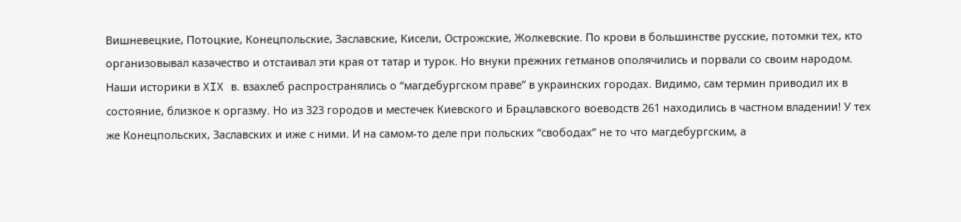Вишневецкие, Потоцкие, Конецпольские, Заславские, Кисели, Острожские, Жолкевские. По крови в большинстве русские, потомки тех, кто организовывал казачество и отстаивал эти края от татар и турок. Но внуки прежних гетманов ополячились и порвали со своим народом.
Наши историки в XIX в. взахлеб распространялись о “магдебургском праве” в украинских городах. Видимо, сам термин приводил их в состояние, близкое к оргазму. Но из 323 городов и местечек Киевского и Брацлавского воеводств 261 находились в частном владении! У тех же Конецпольских, Заславских и иже с ними. И на самом-то деле при польских “свободах” не то что магдебургским, а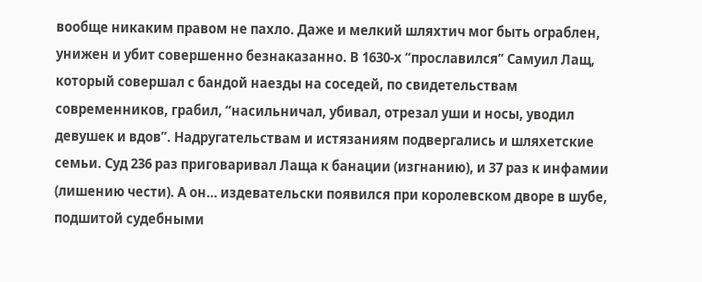вообще никаким правом не пахло. Даже и мелкий шляхтич мог быть ограблен, унижен и убит совершенно безнаказанно. В 1630-х “прославился” Самуил Лащ, который совершал с бандой наезды на соседей, по свидетельствам современников, грабил, “насильничал, убивал, отрезал уши и носы, уводил девушек и вдов”. Надругательствам и истязаниям подвергались и шляхетские семьи. Суд 236 раз приговаривал Лаща к банации (изгнанию), и 37 раз к инфамии (лишению чести). А он… издевательски появился при королевском дворе в шубе, подшитой судебными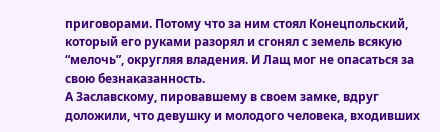приговорами. Потому что за ним стоял Конецпольский, который его руками разорял и сгонял с земель всякую “мелочь”, округляя владения. И Лащ мог не опасаться за свою безнаказанность.
А Заславскому, пировавшему в своем замке, вдруг доложили, что девушку и молодого человека, входивших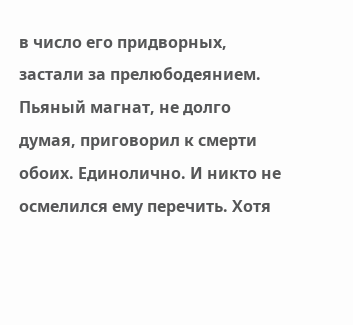в число его придворных, застали за прелюбодеянием. Пьяный магнат, не долго думая, приговорил к смерти обоих. Единолично. И никто не осмелился ему перечить. Хотя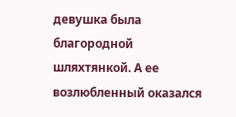девушка была благородной шляхтянкой. А ее возлюбленный оказался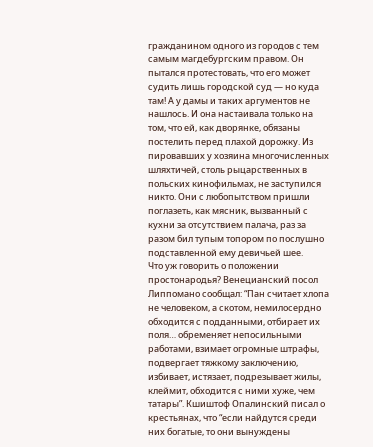гражданином одного из городов с тем самым магдебургским правом. Он пытался протестовать, что его может судить лишь городской суд — но куда там! А у дамы и таких аргументов не нашлось. И она настаивала только на том, что ей, как дворянке, обязаны постелить перед плахой дорожку. Из пировавших у хозяина многочисленных шляхтичей, столь рыцарственных в польских кинофильмах, не заступился никто. Они с любопытством пришли поглазеть, как мясник, вызванный с кухни за отсутствием палача, раз за разом бил тупым топором по послушно подставленной ему девичьей шее.
Что уж говорить о положении простонародья? Венецианский посол Липпомано сообщал: “Пан считает хлопа не человеком, а скотом, немилосердно обходится с подданными, отбирает их поля… обременяет непосильными работами, взимает огромные штрафы, подвергает тяжкому заключению, избивает, истязает, подрезывает жилы, клеймит, обходится с ними хуже, чем татары”. Кшиштоф Опалинский писал о крестьянах, что “если найдутся среди них богатые, то они вынуждены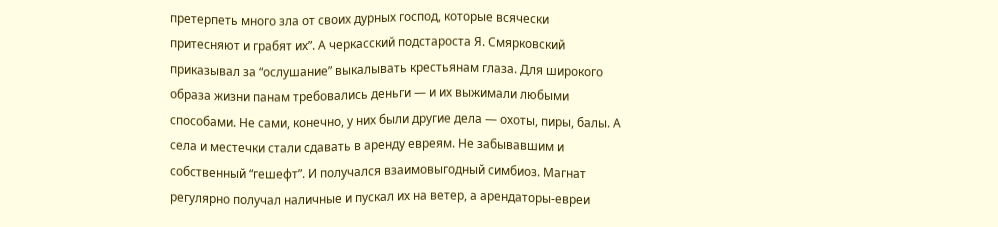претерпеть много зла от своих дурных господ, которые всячески притесняют и грабят их”. А черкасский подстароста Я. Смярковский приказывал за “ослушание” выкалывать крестьянам глаза. Для широкого образа жизни панам требовались деньги — и их выжимали любыми способами. Не сами, конечно, у них были другие дела — охоты, пиры, балы. А села и местечки стали сдавать в аренду евреям. Не забывавшим и собственный “гешефт”. И получался взаимовыгодный симбиоз. Магнат регулярно получал наличные и пускал их на ветер, а арендаторы-евреи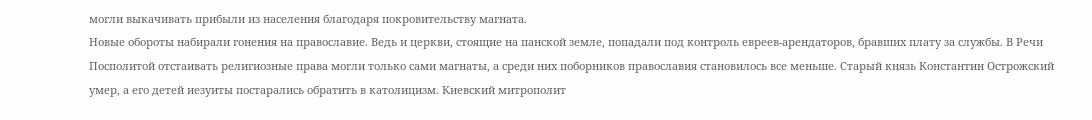могли выкачивать прибыли из населения благодаря покровительству магната.
Новые обороты набирали гонения на православие. Ведь и церкви, стоящие на панской земле, попадали под контроль евреев-арендаторов, бравших плату за службы. В Речи Посполитой отстаивать религиозные права могли только сами магнаты, а среди них поборников православия становилось все меньше. Старый князь Константин Острожский умер, а его детей иезуиты постарались обратить в католицизм. Киевский митрополит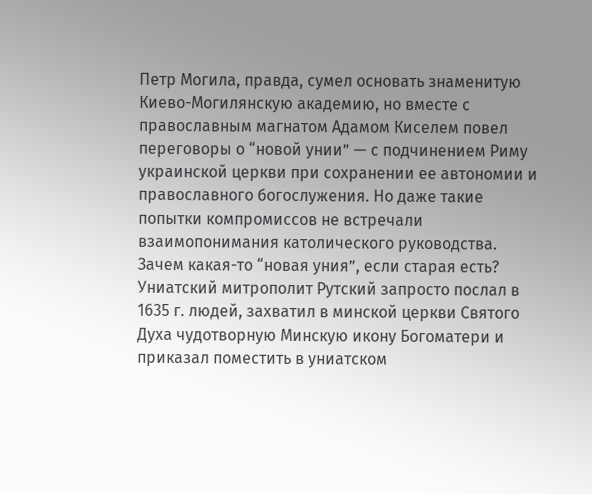Петр Могила, правда, сумел основать знаменитую Киево-Могилянскую академию, но вместе с православным магнатом Адамом Киселем повел переговоры о “новой унии” — с подчинением Риму украинской церкви при сохранении ее автономии и православного богослужения. Но даже такие попытки компромиссов не встречали взаимопонимания католического руководства. Зачем какая-то “новая уния”, если старая есть? Униатский митрополит Рутский запросто послал в 1635 г. людей, захватил в минской церкви Святого Духа чудотворную Минскую икону Богоматери и приказал поместить в униатском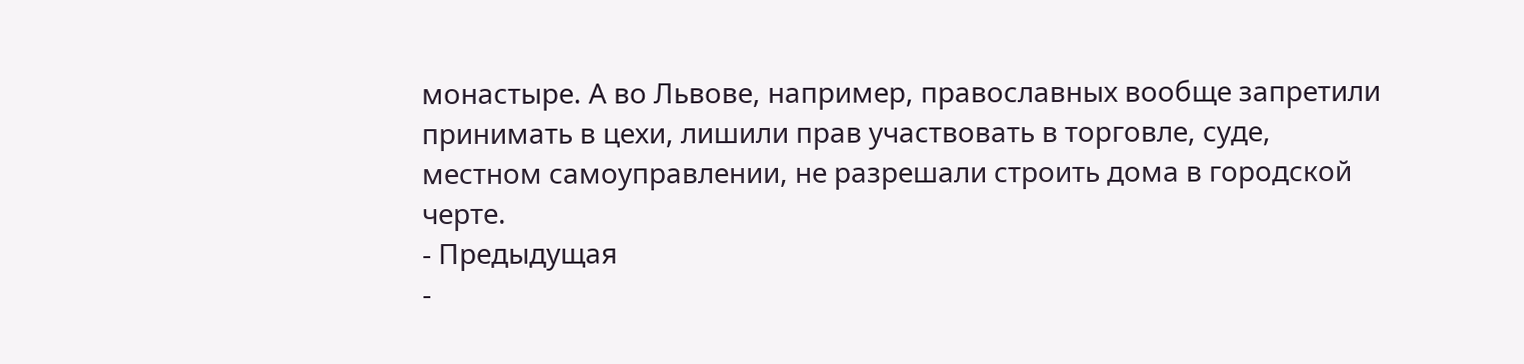монастыре. А во Львове, например, православных вообще запретили принимать в цехи, лишили прав участвовать в торговле, суде, местном самоуправлении, не разрешали строить дома в городской черте.
- Предыдущая
-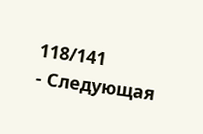118/141
- Следующая